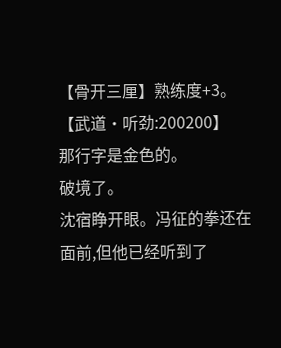【骨开三厘】熟练度+3。
【武道·听劲:200200】
那行字是金色的。
破境了。
沈宿睁开眼。冯征的拳还在面前,但他已经听到了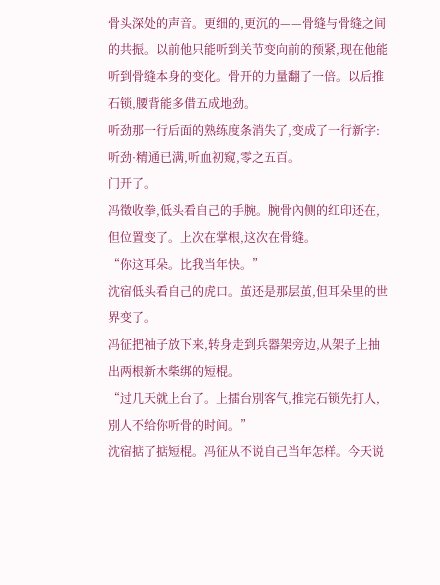骨头深处的声音。更细的,更沉的——骨缝与骨缝之间的共振。以前他只能听到关节变向前的预紧,现在他能听到骨缝本身的变化。骨开的力量翻了一倍。以后推石锁,腰背能多借五成地劲。
听劲那一行后面的熟练度条消失了,变成了一行新字:听劲·精通已满,听血初窥,零之五百。
门开了。
冯徵收拳,低头看自己的手腕。腕骨內侧的红印还在,但位置变了。上次在掌根,这次在骨缝。
“你这耳朵。比我当年快。”
沈宿低头看自己的虎口。茧还是那层茧,但耳朵里的世界变了。
冯征把袖子放下来,转身走到兵器架旁边,从架子上抽出两根新木柴绑的短棍。
“过几天就上台了。上擂台別客气,推完石锁先打人,別人不给你听骨的时间。”
沈宿掂了掂短棍。冯征从不说自己当年怎样。今天说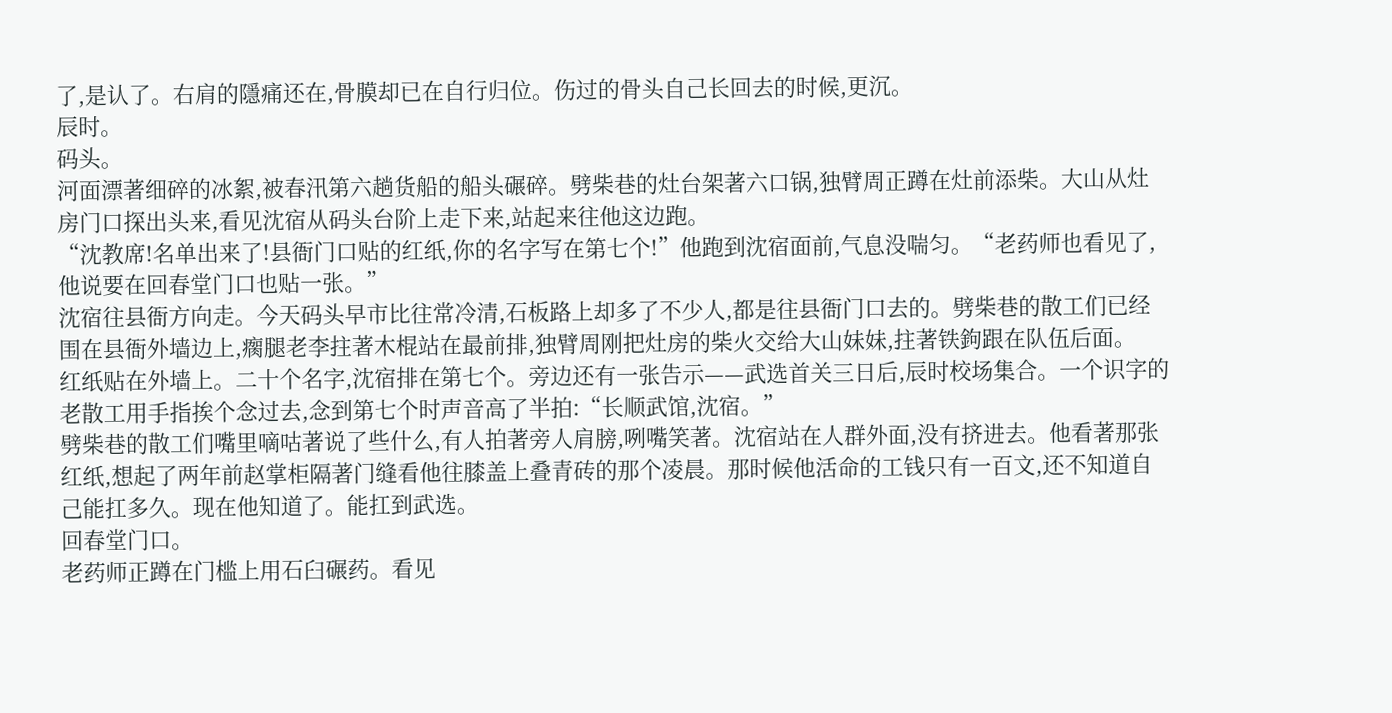了,是认了。右肩的隱痛还在,骨膜却已在自行归位。伤过的骨头自己长回去的时候,更沉。
辰时。
码头。
河面漂著细碎的冰絮,被春汛第六趟货船的船头碾碎。劈柴巷的灶台架著六口锅,独臂周正蹲在灶前添柴。大山从灶房门口探出头来,看见沈宿从码头台阶上走下来,站起来往他这边跑。
“沈教席!名单出来了!县衙门口贴的红纸,你的名字写在第七个!”他跑到沈宿面前,气息没喘匀。“老药师也看见了,他说要在回春堂门口也贴一张。”
沈宿往县衙方向走。今天码头早市比往常冷清,石板路上却多了不少人,都是往县衙门口去的。劈柴巷的散工们已经围在县衙外墙边上,瘸腿老李拄著木棍站在最前排,独臂周刚把灶房的柴火交给大山妹妹,拄著铁鉤跟在队伍后面。
红纸贴在外墙上。二十个名字,沈宿排在第七个。旁边还有一张告示——武选首关三日后,辰时校场集合。一个识字的老散工用手指挨个念过去,念到第七个时声音高了半拍:“长顺武馆,沈宿。”
劈柴巷的散工们嘴里嘀咕著说了些什么,有人拍著旁人肩膀,咧嘴笑著。沈宿站在人群外面,没有挤进去。他看著那张红纸,想起了两年前赵掌柜隔著门缝看他往膝盖上叠青砖的那个凌晨。那时候他活命的工钱只有一百文,还不知道自己能扛多久。现在他知道了。能扛到武选。
回春堂门口。
老药师正蹲在门槛上用石臼碾药。看见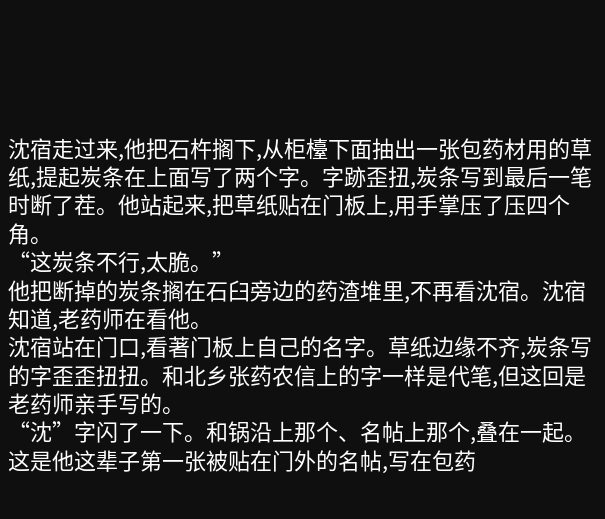沈宿走过来,他把石杵搁下,从柜檯下面抽出一张包药材用的草纸,提起炭条在上面写了两个字。字跡歪扭,炭条写到最后一笔时断了茬。他站起来,把草纸贴在门板上,用手掌压了压四个角。
“这炭条不行,太脆。”
他把断掉的炭条搁在石臼旁边的药渣堆里,不再看沈宿。沈宿知道,老药师在看他。
沈宿站在门口,看著门板上自己的名字。草纸边缘不齐,炭条写的字歪歪扭扭。和北乡张药农信上的字一样是代笔,但这回是老药师亲手写的。
“沈”字闪了一下。和锅沿上那个、名帖上那个,叠在一起。这是他这辈子第一张被贴在门外的名帖,写在包药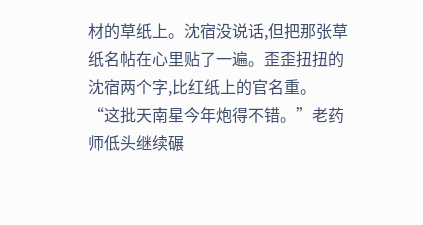材的草纸上。沈宿没说话,但把那张草纸名帖在心里贴了一遍。歪歪扭扭的沈宿两个字,比红纸上的官名重。
“这批天南星今年炮得不错。”老药师低头继续碾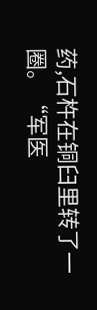药,石杵在铜臼里转了一圈。“军医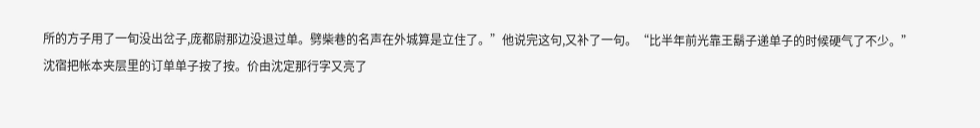所的方子用了一旬没出岔子,庞都尉那边没退过单。劈柴巷的名声在外城算是立住了。”他说完这句,又补了一句。“比半年前光靠王鬍子递单子的时候硬气了不少。”
沈宿把帐本夹层里的订单单子按了按。价由沈定那行字又亮了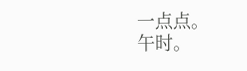一点点。
午时。